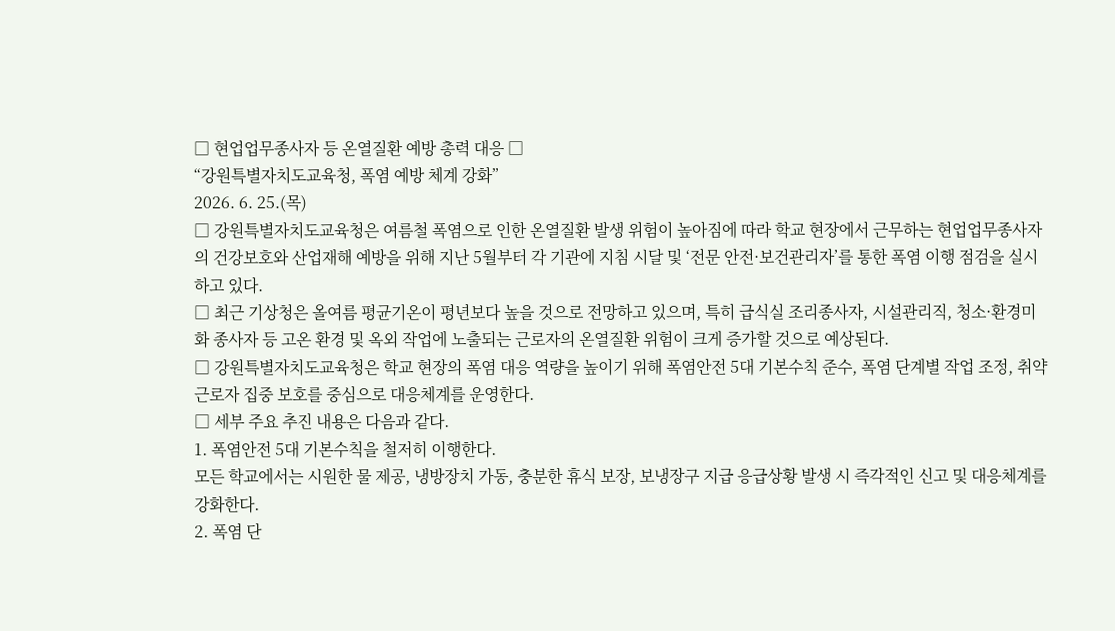□ 현업업무종사자 등 온열질환 예방 총력 대응 □
“강원특별자치도교육청, 폭염 예방 체계 강화”
2026. 6. 25.(목)
□ 강원특별자치도교육청은 여름철 폭염으로 인한 온열질환 발생 위험이 높아짐에 따라 학교 현장에서 근무하는 현업업무종사자의 건강보호와 산업재해 예방을 위해 지난 5월부터 각 기관에 지침 시달 및 ‘전문 안전·보건관리자’를 통한 폭염 이행 점검을 실시하고 있다.
□ 최근 기상청은 올여름 평균기온이 평년보다 높을 것으로 전망하고 있으며, 특히 급식실 조리종사자, 시설관리직, 청소·환경미화 종사자 등 고온 환경 및 옥외 작업에 노출되는 근로자의 온열질환 위험이 크게 증가할 것으로 예상된다.
□ 강원특별자치도교육청은 학교 현장의 폭염 대응 역량을 높이기 위해 폭염안전 5대 기본수칙 준수, 폭염 단계별 작업 조정, 취약 근로자 집중 보호를 중심으로 대응체계를 운영한다.
□ 세부 주요 추진 내용은 다음과 같다.
1. 폭염안전 5대 기본수칙을 철저히 이행한다.
모든 학교에서는 시원한 물 제공, 냉방장치 가동, 충분한 휴식 보장, 보냉장구 지급 응급상황 발생 시 즉각적인 신고 및 대응체계를 강화한다.
2. 폭염 단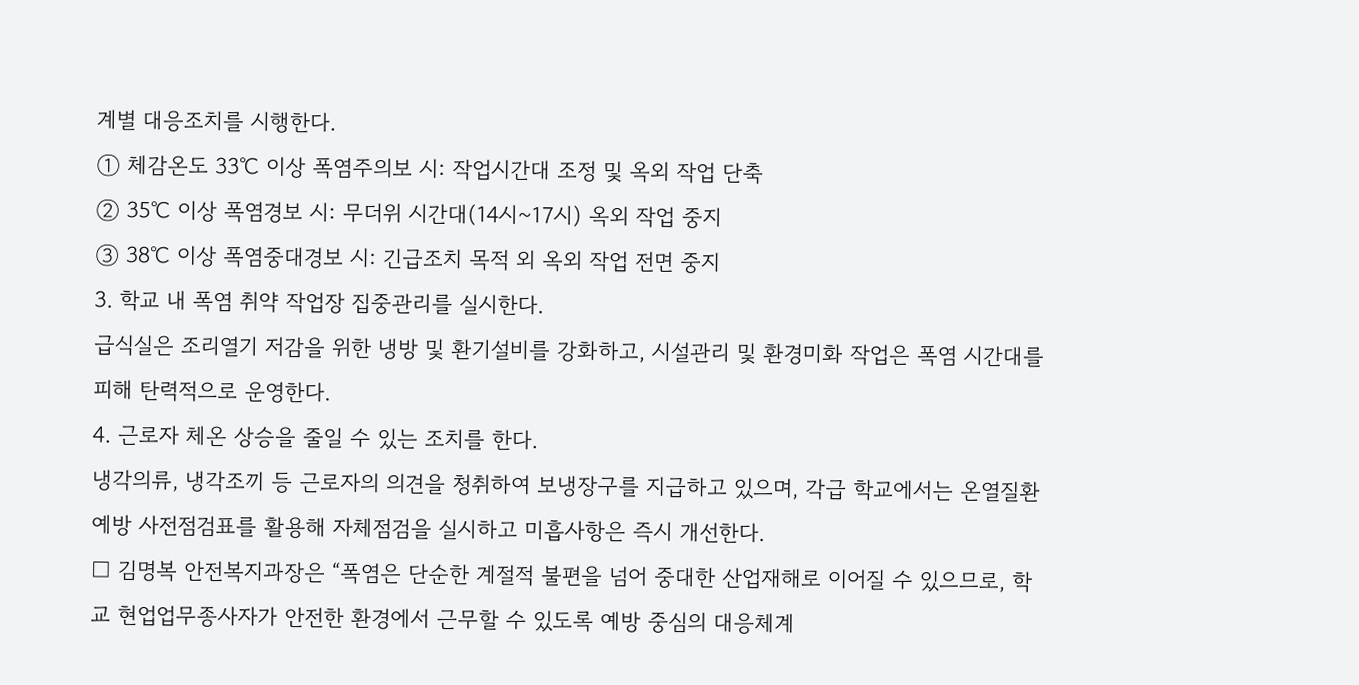계별 대응조치를 시행한다.
① 체감온도 33℃ 이상 폭염주의보 시: 작업시간대 조정 및 옥외 작업 단축
② 35℃ 이상 폭염경보 시: 무더위 시간대(14시~17시) 옥외 작업 중지
③ 38℃ 이상 폭염중대경보 시: 긴급조치 목적 외 옥외 작업 전면 중지
3. 학교 내 폭염 취약 작업장 집중관리를 실시한다.
급식실은 조리열기 저감을 위한 냉방 및 환기설비를 강화하고, 시설관리 및 환경미화 작업은 폭염 시간대를 피해 탄력적으로 운영한다.
4. 근로자 체온 상승을 줄일 수 있는 조치를 한다.
냉각의류, 냉각조끼 등 근로자의 의견을 청취하여 보냉장구를 지급하고 있으며, 각급 학교에서는 온열질환 예방 사전점검표를 활용해 자체점검을 실시하고 미흡사항은 즉시 개선한다.
□ 김명복 안전복지과장은 “폭염은 단순한 계절적 불편을 넘어 중대한 산업재해로 이어질 수 있으므로, 학교 현업업무종사자가 안전한 환경에서 근무할 수 있도록 예방 중심의 대응체계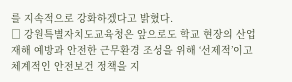를 지속적으로 강화하겠다고 밝혔다.
□ 강원특별자치도교육청은 앞으로도 학교 현장의 산업재해 예방과 안전한 근무환경 조성을 위해 ‘선제적’이고 체계적인 안전보건 정책을 지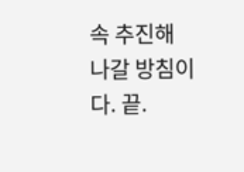속 추진해 나갈 방침이다. 끝.